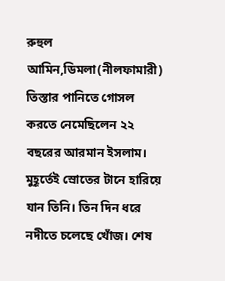রুহুল আমিন,ডিমলা(নীলফামারী)
তিস্তার পানিতে গোসল করতে নেমেছিলেন ২২ বছরের আরমান ইসলাম। মুহূর্তেই স্রোতের টানে হারিয়ে যান তিনি। তিন দিন ধরে নদীতে চলেছে খোঁজ। শেষ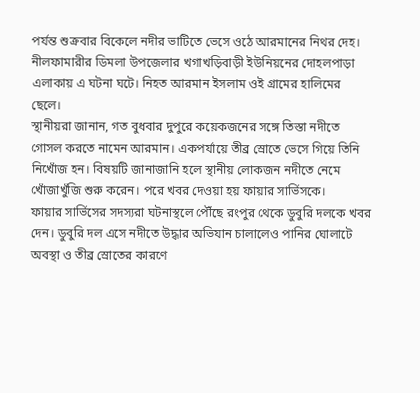পর্যন্ত শুক্রবার বিকেলে নদীর ভাটিতে ভেসে ওঠে আরমানের নিথর দেহ।
নীলফামারীর ডিমলা উপজেলার খগাখড়িবাড়ী ইউনিয়নের দোহলপাড়া এলাকায় এ ঘটনা ঘটে। নিহত আরমান ইসলাম ওই গ্রামের হালিমের ছেলে।
স্থানীয়রা জানান, গত বুধবার দুপুরে কয়েকজনের সঙ্গে তিস্তা নদীতে গোসল করতে নামেন আরমান। একপর্যায়ে তীব্র স্রোতে ভেসে গিয়ে তিনি নিখোঁজ হন। বিষয়টি জানাজানি হলে স্থানীয় লোকজন নদীতে নেমে খোঁজাখুঁজি শুরু করেন। পরে খবর দেওয়া হয় ফায়ার সার্ভিসকে।
ফায়ার সার্ভিসের সদস্যরা ঘটনাস্থলে পৌঁছে রংপুর থেকে ডুবুরি দলকে খবর দেন। ডুবুরি দল এসে নদীতে উদ্ধার অভিযান চালালেও পানির ঘোলাটে অবস্থা ও তীব্র স্রোতের কারণে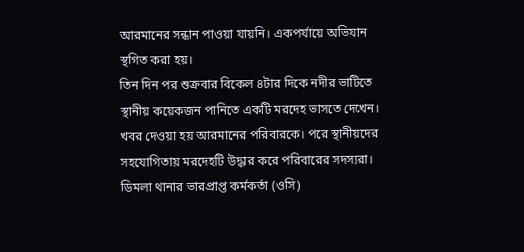আরমানের সন্ধান পাওয়া যায়নি। একপর্যায়ে অভিযান স্থগিত করা হয়।
তিন দিন পর শুক্রবার বিকেল ৪টার দিকে নদীর ভাটিতে স্থানীয় কয়েকজন পানিতে একটি মরদেহ ভাসতে দেখেন। খবর দেওয়া হয় আরমানের পরিবারকে। পরে স্থানীয়দের সহযোগিতায় মরদেহটি উদ্ধার করে পরিবারের সদস্যরা।
ডিমলা থানার ভারপ্রাপ্ত কর্মকর্তা (ওসি)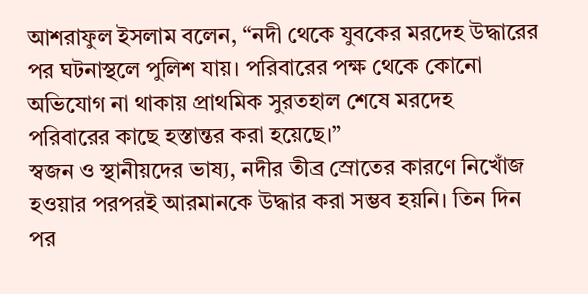আশরাফুল ইসলাম বলেন, “নদী থেকে যুবকের মরদেহ উদ্ধারের পর ঘটনাস্থলে পুলিশ যায়। পরিবারের পক্ষ থেকে কোনো অভিযোগ না থাকায় প্রাথমিক সুরতহাল শেষে মরদেহ পরিবারের কাছে হস্তান্তর করা হয়েছে।”
স্বজন ও স্থানীয়দের ভাষ্য, নদীর তীব্র স্রোতের কারণে নিখোঁজ হওয়ার পরপরই আরমানকে উদ্ধার করা সম্ভব হয়নি। তিন দিন পর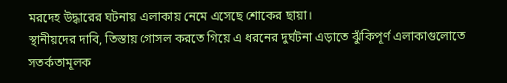মরদেহ উদ্ধারের ঘটনায় এলাকায় নেমে এসেছে শোকের ছায়া।
স্থানীয়দের দাবি, তিস্তায় গোসল করতে গিয়ে এ ধরনের দুর্ঘটনা এড়াতে ঝুঁকিপূর্ণ এলাকাগুলোতে সতর্কতামূলক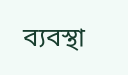ব্যবস্থা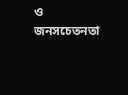ও জনসচেতনতা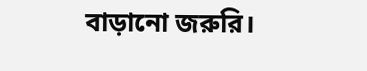বাড়ানো জরুরি।